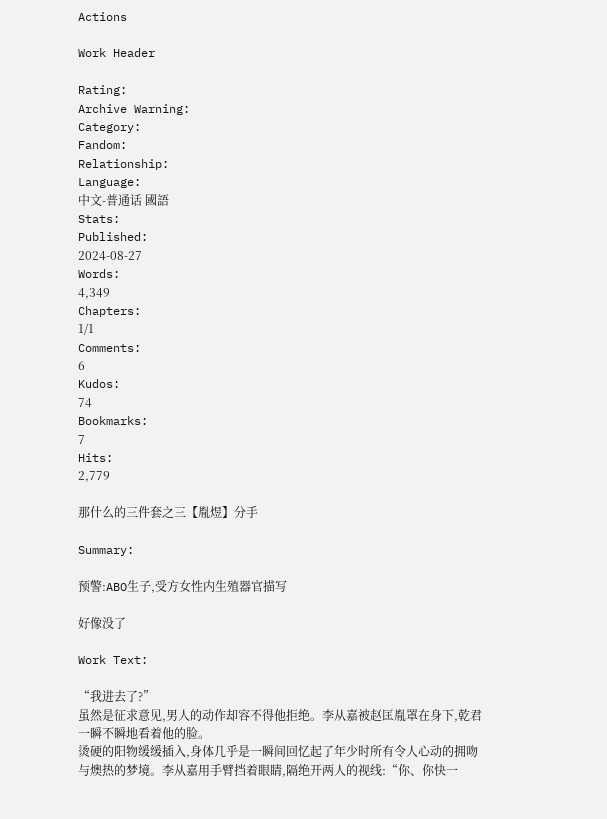Actions

Work Header

Rating:
Archive Warning:
Category:
Fandom:
Relationship:
Language:
中文-普通话 國語
Stats:
Published:
2024-08-27
Words:
4,349
Chapters:
1/1
Comments:
6
Kudos:
74
Bookmarks:
7
Hits:
2,779

那什么的三件套之三【胤煜】分手

Summary:

预警:ABO生子,受方女性内生殖器官描写

好像没了

Work Text:

“我进去了?”
虽然是征求意见,男人的动作却容不得他拒绝。李从嘉被赵匡胤罩在身下,乾君一瞬不瞬地看着他的脸。
烫硬的阳物缓缓插入,身体几乎是一瞬间回忆起了年少时所有令人心动的拥吻与燠热的梦境。李从嘉用手臂挡着眼睛,隔绝开两人的视线:“你、你快一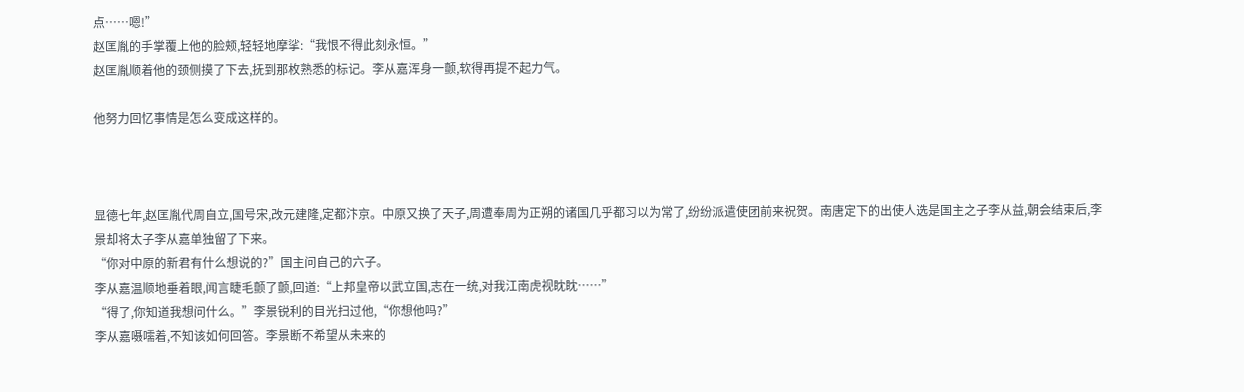点……嗯!”
赵匡胤的手掌覆上他的脸颊,轻轻地摩挲:“我恨不得此刻永恒。”
赵匡胤顺着他的颈侧摸了下去,抚到那枚熟悉的标记。李从嘉浑身一颤,软得再提不起力气。

他努力回忆事情是怎么变成这样的。



显德七年,赵匡胤代周自立,国号宋,改元建隆,定都汴京。中原又换了天子,周遭奉周为正朔的诸国几乎都习以为常了,纷纷派遣使团前来祝贺。南唐定下的出使人选是国主之子李从益,朝会结束后,李景却将太子李从嘉单独留了下来。
“你对中原的新君有什么想说的?”国主问自己的六子。
李从嘉温顺地垂着眼,闻言睫毛颤了颤,回道:“上邦皇帝以武立国,志在一统,对我江南虎视眈眈……”
“得了,你知道我想问什么。”李景锐利的目光扫过他,“你想他吗?”
李从嘉嗫嚅着,不知该如何回答。李景断不希望从未来的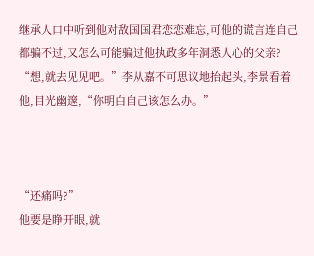继承人口中听到他对敌国国君恋恋难忘,可他的谎言连自己都骗不过,又怎么可能骗过他执政多年洞悉人心的父亲?
“想,就去见见吧。”李从嘉不可思议地抬起头,李景看着他,目光幽邃,“你明白自己该怎么办。”



“还痛吗?”
他要是睁开眼,就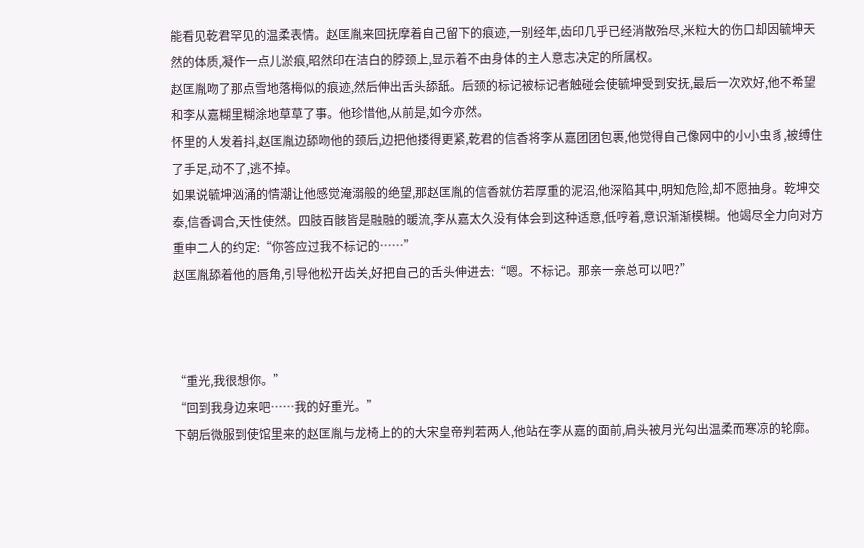能看见乾君罕见的温柔表情。赵匡胤来回抚摩着自己留下的痕迹,一别经年,齿印几乎已经消散殆尽,米粒大的伤口却因毓坤天然的体质,凝作一点儿淤痕,昭然印在洁白的脖颈上,显示着不由身体的主人意志决定的所属权。
赵匡胤吻了那点雪地落梅似的痕迹,然后伸出舌头舔舐。后颈的标记被标记者触碰会使毓坤受到安抚,最后一次欢好,他不希望和李从嘉糊里糊涂地草草了事。他珍惜他,从前是,如今亦然。
怀里的人发着抖,赵匡胤边舔吻他的颈后,边把他搂得更紧,乾君的信香将李从嘉团团包裹,他觉得自己像网中的小小虫豸,被缚住了手足,动不了,逃不掉。
如果说毓坤汹涌的情潮让他感觉淹溺般的绝望,那赵匡胤的信香就仿若厚重的泥沼,他深陷其中,明知危险,却不愿抽身。乾坤交泰,信香调合,天性使然。四肢百骸皆是融融的暖流,李从嘉太久没有体会到这种适意,低哼着,意识渐渐模糊。他竭尽全力向对方重申二人的约定:“你答应过我不标记的……”
赵匡胤舔着他的唇角,引导他松开齿关,好把自己的舌头伸进去:“嗯。不标记。那亲一亲总可以吧?”



“重光,我很想你。”
“回到我身边来吧……我的好重光。”
下朝后微服到使馆里来的赵匡胤与龙椅上的的大宋皇帝判若两人,他站在李从嘉的面前,肩头被月光勾出温柔而寒凉的轮廓。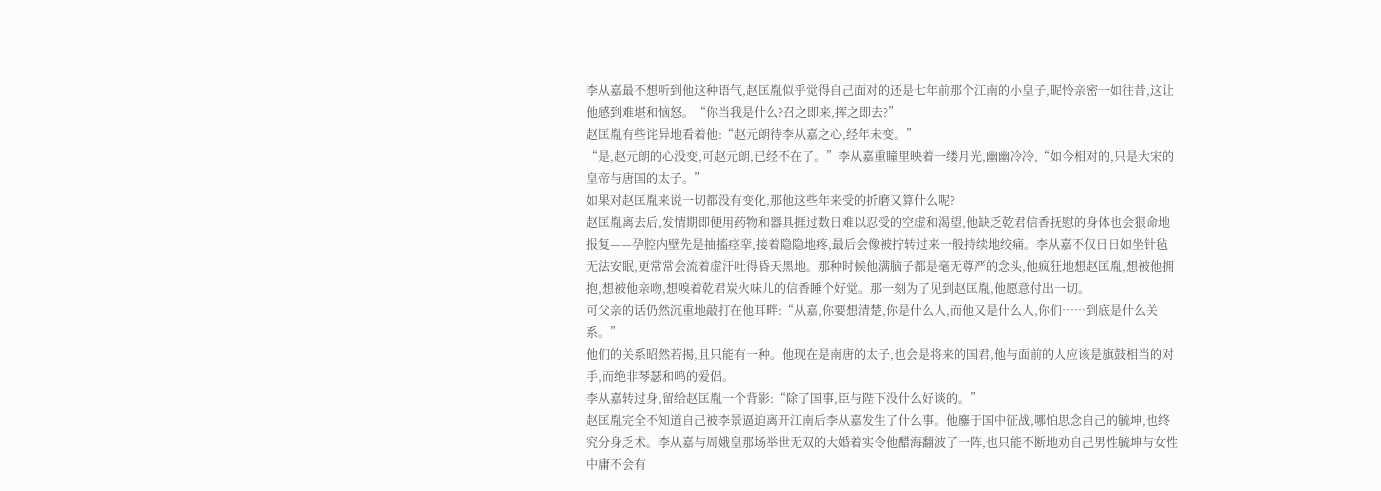李从嘉最不想听到他这种语气,赵匡胤似乎觉得自己面对的还是七年前那个江南的小皇子,昵怜亲密一如往昔,这让他感到难堪和恼怒。“你当我是什么?召之即来,挥之即去?”
赵匡胤有些诧异地看着他:“赵元朗待李从嘉之心,经年未变。”
“是,赵元朗的心没变,可赵元朗,已经不在了。”李从嘉重瞳里映着一缕月光,幽幽冷冷,“如今相对的,只是大宋的皇帝与唐国的太子。”
如果对赵匡胤来说一切都没有变化,那他这些年来受的折磨又算什么呢?
赵匡胤离去后,发情期即便用药物和器具捱过数日难以忍受的空虚和渴望,他缺乏乾君信香抚慰的身体也会狠命地报复——孕腔内壁先是抽搐痉挛,接着隐隐地疼,最后会像被拧转过来一般持续地绞痛。李从嘉不仅日日如坐针毡无法安眠,更常常会流着虚汗吐得昏天黑地。那种时候他满脑子都是毫无尊严的念头,他疯狂地想赵匡胤,想被他拥抱,想被他亲吻,想嗅着乾君炭火味儿的信香睡个好觉。那一刻为了见到赵匡胤,他愿意付出一切。
可父亲的话仍然沉重地敲打在他耳畔:“从嘉,你要想清楚,你是什么人,而他又是什么人,你们……到底是什么关系。”
他们的关系昭然若揭,且只能有一种。他现在是南唐的太子,也会是将来的国君,他与面前的人应该是旗鼓相当的对手,而绝非琴瑟和鸣的爱侣。
李从嘉转过身,留给赵匡胤一个背影:“除了国事,臣与陛下没什么好谈的。”
赵匡胤完全不知道自己被李景逼迫离开江南后李从嘉发生了什么事。他鏖于国中征战,哪怕思念自己的毓坤,也终究分身乏术。李从嘉与周娥皇那场举世无双的大婚着实令他醋海翻波了一阵,也只能不断地劝自己男性毓坤与女性中庸不会有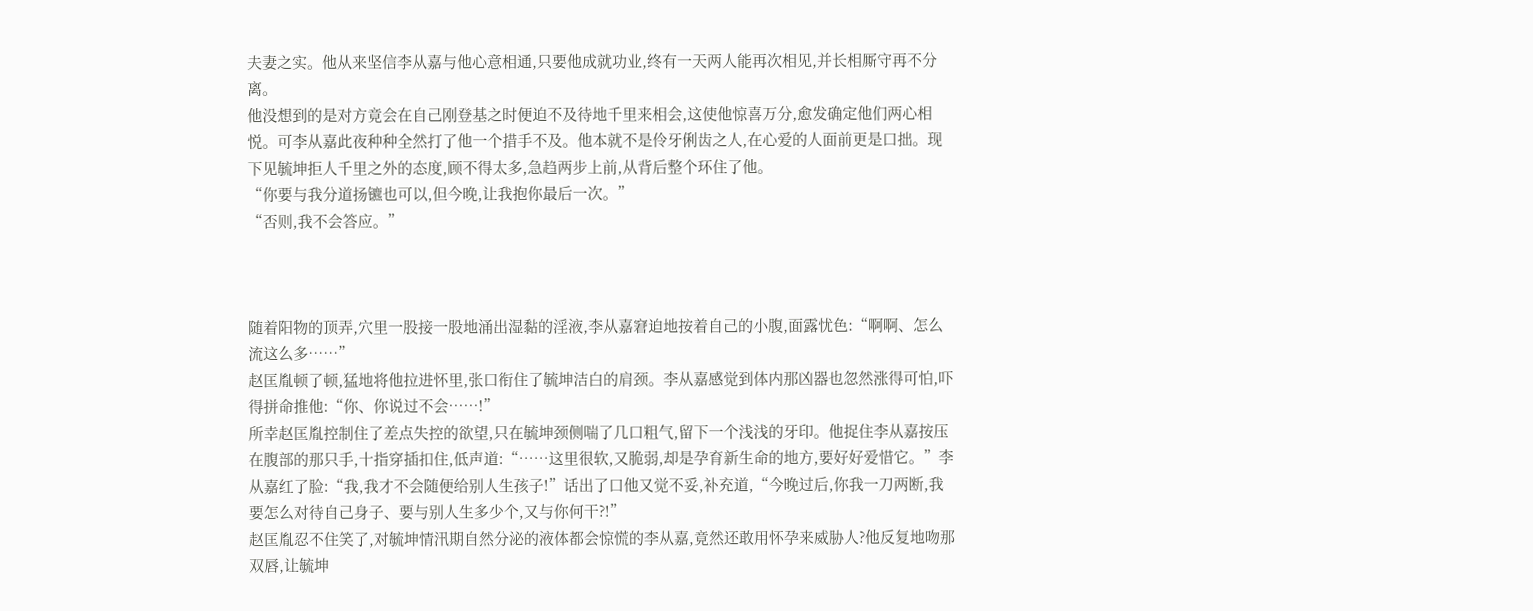夫妻之实。他从来坚信李从嘉与他心意相通,只要他成就功业,终有一天两人能再次相见,并长相厮守再不分离。
他没想到的是对方竟会在自己刚登基之时便迫不及待地千里来相会,这使他惊喜万分,愈发确定他们两心相悦。可李从嘉此夜种种全然打了他一个措手不及。他本就不是伶牙俐齿之人,在心爱的人面前更是口拙。现下见毓坤拒人千里之外的态度,顾不得太多,急趋两步上前,从背后整个环住了他。
“你要与我分道扬镳也可以,但今晚,让我抱你最后一次。”
“否则,我不会答应。”



随着阳物的顶弄,穴里一股接一股地涌出湿黏的淫液,李从嘉窘迫地按着自己的小腹,面露忧色:“啊啊、怎么流这么多……”
赵匡胤顿了顿,猛地将他拉进怀里,张口衔住了毓坤洁白的肩颈。李从嘉感觉到体内那凶器也忽然涨得可怕,吓得拼命推他:“你、你说过不会……!”
所幸赵匡胤控制住了差点失控的欲望,只在毓坤颈侧喘了几口粗气,留下一个浅浅的牙印。他捉住李从嘉按压在腹部的那只手,十指穿插扣住,低声道:“……这里很软,又脆弱,却是孕育新生命的地方,要好好爱惜它。”李从嘉红了脸:“我,我才不会随便给别人生孩子!”话出了口他又觉不妥,补充道,“今晚过后,你我一刀两断,我要怎么对待自己身子、要与别人生多少个,又与你何干?!”
赵匡胤忍不住笑了,对毓坤情汛期自然分泌的液体都会惊慌的李从嘉,竟然还敢用怀孕来威胁人?他反复地吻那双唇,让毓坤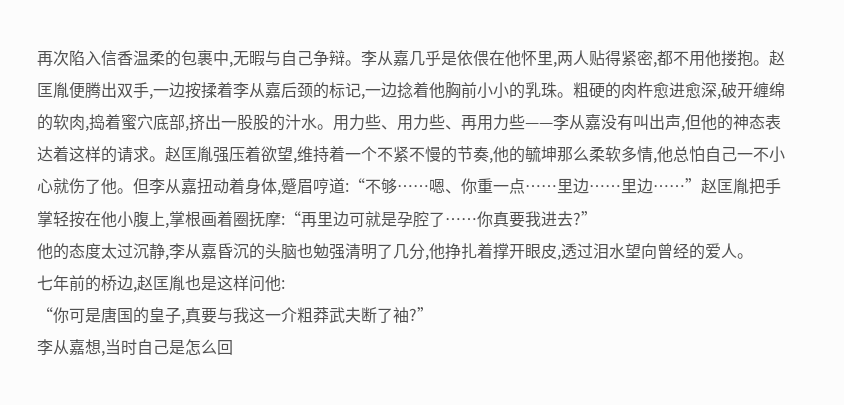再次陷入信香温柔的包裹中,无暇与自己争辩。李从嘉几乎是依偎在他怀里,两人贴得紧密,都不用他搂抱。赵匡胤便腾出双手,一边按揉着李从嘉后颈的标记,一边捻着他胸前小小的乳珠。粗硬的肉杵愈进愈深,破开缠绵的软肉,捣着蜜穴底部,挤出一股股的汁水。用力些、用力些、再用力些——李从嘉没有叫出声,但他的神态表达着这样的请求。赵匡胤强压着欲望,维持着一个不紧不慢的节奏,他的毓坤那么柔软多情,他总怕自己一不小心就伤了他。但李从嘉扭动着身体,蹙眉哼道:“不够……嗯、你重一点……里边……里边……”赵匡胤把手掌轻按在他小腹上,掌根画着圈抚摩:“再里边可就是孕腔了……你真要我进去?”
他的态度太过沉静,李从嘉昏沉的头脑也勉强清明了几分,他挣扎着撑开眼皮,透过泪水望向曾经的爱人。
七年前的桥边,赵匡胤也是这样问他:
“你可是唐国的皇子,真要与我这一介粗莽武夫断了袖?”
李从嘉想,当时自己是怎么回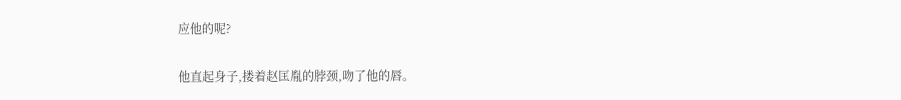应他的呢?

他直起身子,搂着赵匡胤的脖颈,吻了他的唇。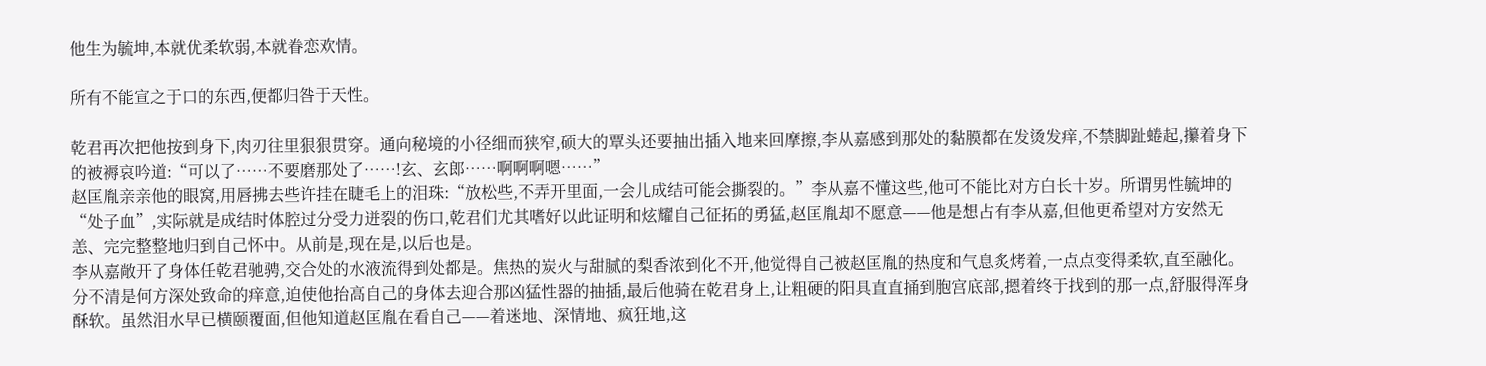他生为毓坤,本就优柔软弱,本就眷恋欢情。

所有不能宣之于口的东西,便都归咎于天性。

乾君再次把他按到身下,肉刃往里狠狠贯穿。通向秘境的小径细而狭窄,硕大的覃头还要抽出插入地来回摩擦,李从嘉感到那处的黏膜都在发烫发痒,不禁脚趾蜷起,攥着身下的被褥哀吟道:“可以了……不要磨那处了……!玄、玄郎……啊啊啊嗯……”
赵匡胤亲亲他的眼窝,用唇拂去些许挂在睫毛上的泪珠:“放松些,不弄开里面,一会儿成结可能会撕裂的。”李从嘉不懂这些,他可不能比对方白长十岁。所谓男性毓坤的“处子血”,实际就是成结时体腔过分受力迸裂的伤口,乾君们尤其嗜好以此证明和炫耀自己征拓的勇猛,赵匡胤却不愿意——他是想占有李从嘉,但他更希望对方安然无恙、完完整整地归到自己怀中。从前是,现在是,以后也是。
李从嘉敞开了身体任乾君驰骋,交合处的水液流得到处都是。焦热的炭火与甜腻的梨香浓到化不开,他觉得自己被赵匡胤的热度和气息炙烤着,一点点变得柔软,直至融化。分不清是何方深处致命的痒意,迫使他抬高自己的身体去迎合那凶猛性器的抽插,最后他骑在乾君身上,让粗硬的阳具直直捅到胞宫底部,摁着终于找到的那一点,舒服得浑身酥软。虽然泪水早已横颐覆面,但他知道赵匡胤在看自己——着迷地、深情地、疯狂地,这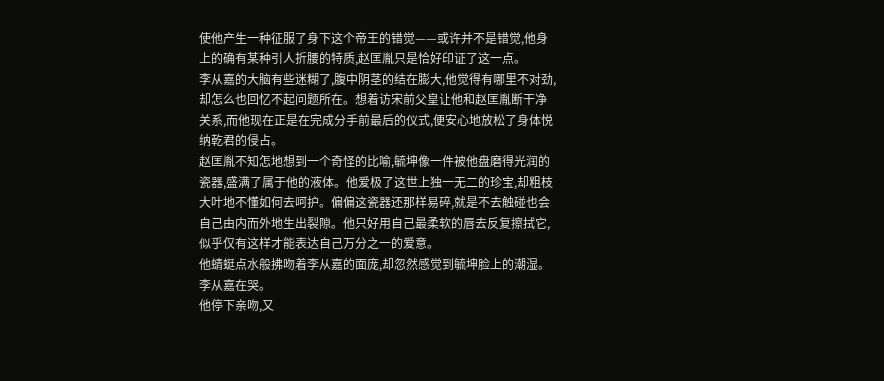使他产生一种征服了身下这个帝王的错觉——或许并不是错觉,他身上的确有某种引人折腰的特质,赵匡胤只是恰好印证了这一点。
李从嘉的大脑有些迷糊了,腹中阴茎的结在膨大,他觉得有哪里不对劲,却怎么也回忆不起问题所在。想着访宋前父皇让他和赵匡胤断干净关系,而他现在正是在完成分手前最后的仪式,便安心地放松了身体悦纳乾君的侵占。
赵匡胤不知怎地想到一个奇怪的比喻,毓坤像一件被他盘磨得光润的瓷器,盛满了属于他的液体。他爱极了这世上独一无二的珍宝,却粗枝大叶地不懂如何去呵护。偏偏这瓷器还那样易碎,就是不去触碰也会自己由内而外地生出裂隙。他只好用自己最柔软的唇去反复擦拭它,似乎仅有这样才能表达自己万分之一的爱意。
他蜻蜓点水般拂吻着李从嘉的面庞,却忽然感觉到毓坤脸上的潮湿。
李从嘉在哭。
他停下亲吻,又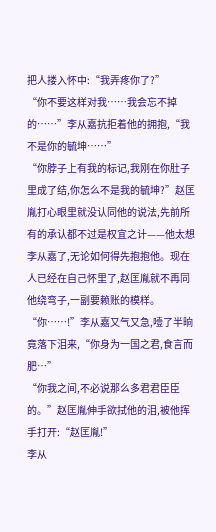把人搂入怀中:“我弄疼你了?”
“你不要这样对我……我会忘不掉的……”李从嘉抗拒着他的拥抱,“我不是你的毓坤……”
“你脖子上有我的标记,我刚在你肚子里成了结,你怎么不是我的毓坤?”赵匡胤打心眼里就没认同他的说法,先前所有的承认都不过是权宜之计——他太想李从嘉了,无论如何得先抱抱他。现在人已经在自己怀里了,赵匡胤就不再同他绕弯子,一副要赖账的模样。
“你……!”李从嘉又气又急,噎了半晌竟落下泪来,“你身为一国之君,食言而肥…”
“你我之间,不必说那么多君君臣臣的。”赵匡胤伸手欲拭他的泪,被他挥手打开:“赵匡胤!”
李从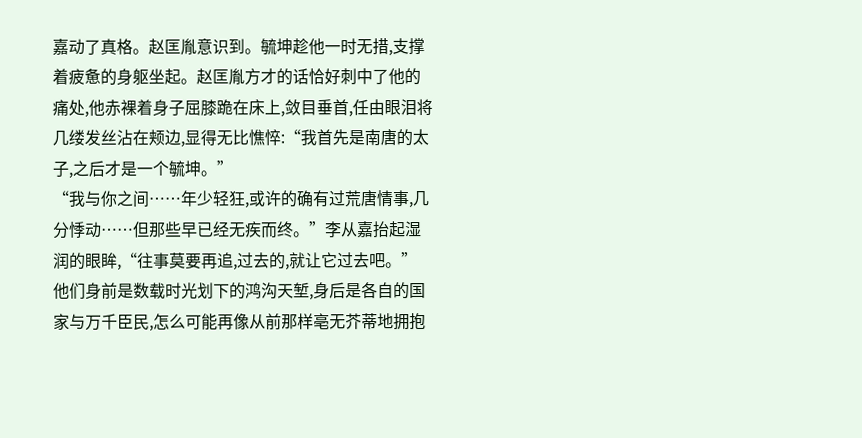嘉动了真格。赵匡胤意识到。毓坤趁他一时无措,支撑着疲惫的身躯坐起。赵匡胤方才的话恰好刺中了他的痛处,他赤裸着身子屈膝跪在床上,敛目垂首,任由眼泪将几缕发丝沾在颊边,显得无比憔悴:“我首先是南唐的太子,之后才是一个毓坤。”
“我与你之间……年少轻狂,或许的确有过荒唐情事,几分悸动……但那些早已经无疾而终。”李从嘉抬起湿润的眼眸,“往事莫要再追,过去的,就让它过去吧。”
他们身前是数载时光划下的鸿沟天堑,身后是各自的国家与万千臣民,怎么可能再像从前那样亳无芥蒂地拥抱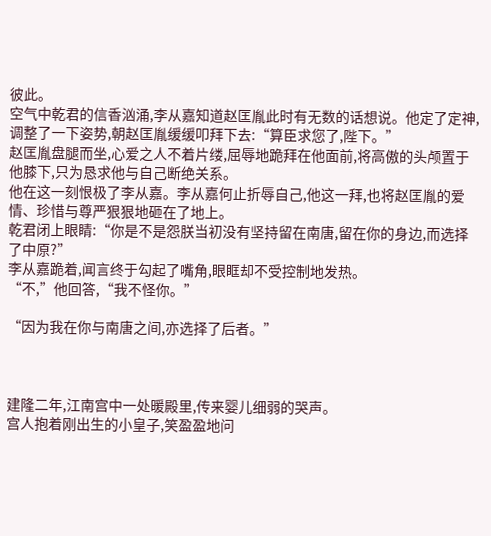彼此。
空气中乾君的信香汹涌,李从嘉知道赵匡胤此时有无数的话想说。他定了定神,调整了一下姿势,朝赵匡胤缓缓叩拜下去:“算臣求您了,陛下。”
赵匡胤盘腿而坐,心爱之人不着片缕,屈辱地跪拜在他面前,将高傲的头颅置于他膝下,只为恳求他与自己断绝关系。
他在这一刻恨极了李从嘉。李从嘉何止折辱自己,他这一拜,也将赵匡胤的爱情、珍惜与尊严狠狠地砸在了地上。
乾君闭上眼睛:“你是不是怨朕当初没有坚持留在南唐,留在你的身边,而选择了中原?”
李从嘉跪着,闻言终于勾起了嘴角,眼眶却不受控制地发热。
“不,”他回答,“我不怪你。”

“因为我在你与南唐之间,亦选择了后者。”



建隆二年,江南宫中一处暖殿里,传来婴儿细弱的哭声。
宫人抱着刚出生的小皇子,笑盈盈地问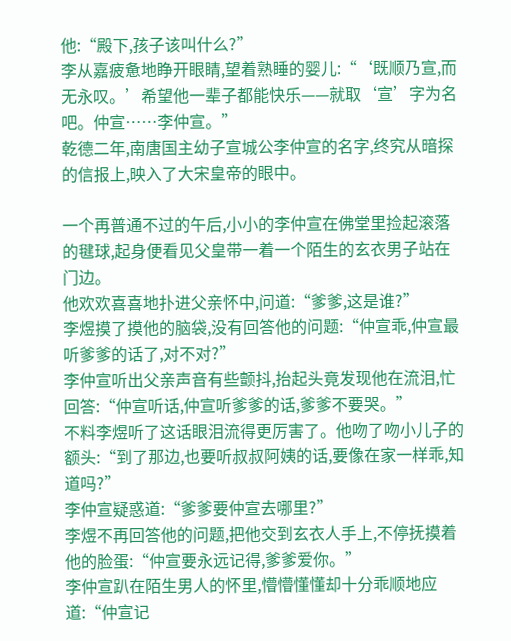他:“殿下,孩子该叫什么?”
李从嘉疲惫地睁开眼睛,望着熟睡的婴儿:“‘既顺乃宣,而无永叹。’希望他一辈子都能快乐——就取‘宣’字为名吧。仲宣……李仲宣。”
乾德二年,南唐国主幼子宣城公李仲宣的名字,终究从暗探的信报上,映入了大宋皇帝的眼中。

一个再普通不过的午后,小小的李仲宣在佛堂里捡起滚落的毽球,起身便看见父皇带一着一个陌生的玄衣男子站在门边。
他欢欢喜喜地扑进父亲怀中,问道:“爹爹,这是谁?”
李煜摸了摸他的脑袋,没有回答他的问题:“仲宣乖,仲宣最听爹爹的话了,对不对?”
李仲宣听出父亲声音有些颤抖,抬起头竟发现他在流泪,忙回答:“仲宣听话,仲宣听爹爹的话,爹爹不要哭。”
不料李煜听了这话眼泪流得更厉害了。他吻了吻小儿子的额头:“到了那边,也要听叔叔阿姨的话,要像在家一样乖,知道吗?”
李仲宣疑惑道:“爹爹要仲宣去哪里?”
李煜不再回答他的问题,把他交到玄衣人手上,不停抚摸着他的脸蛋:“仲宣要永远记得,爹爹爱你。”
李仲宣趴在陌生男人的怀里,懵懵懂懂却十分乖顺地应道:“仲宣记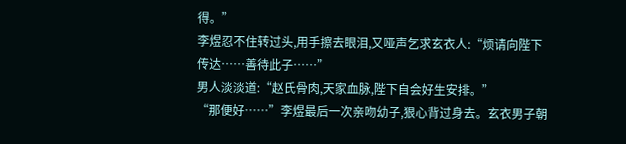得。”
李煜忍不住转过头,用手擦去眼泪,又哑声乞求玄衣人:“烦请向陛下传达……善待此子……”
男人淡淡道:“赵氏骨肉,天家血脉,陛下自会好生安排。”
“那便好……”李煜最后一次亲吻幼子,狠心背过身去。玄衣男子朝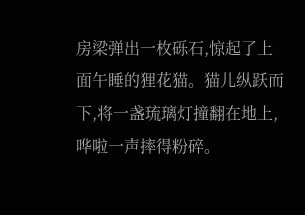房梁弹出一枚砾石,惊起了上面午睡的狸花猫。猫儿纵跃而下,将一盏琉璃灯撞翻在地上,哗啦一声摔得粉碎。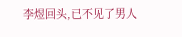李煜回头,已不见了男人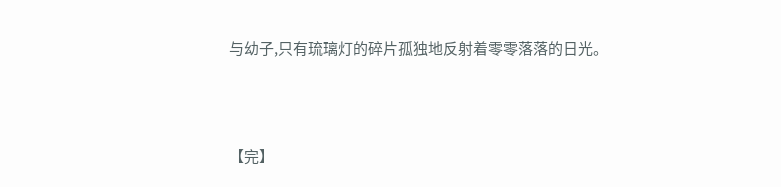与幼子,只有琉璃灯的碎片孤独地反射着零零落落的日光。



【完】